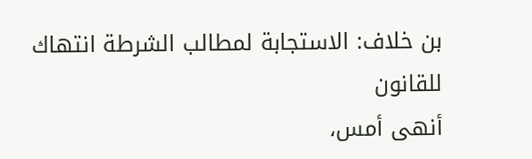بن خلاف: الاستجابة لمطالب الشرطة انتهاك للقانون
أنهى أمس،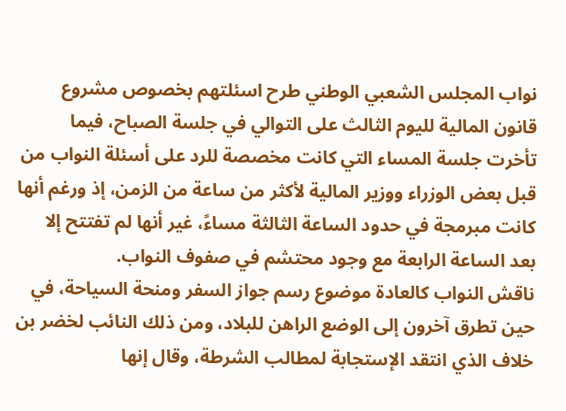نواب المجلس الشعبي الوطني طرح اسئلتهم بخصوص مشروع قانون المالية لليوم الثالث على التوالي في جلسة الصباح، فيما تأخرت جلسة المساء التي كانت مخصصة للرد على أسئلة النواب من قبل بعض الوزراء ووزير المالية لأكثر من ساعة من الزمن، إذ ورغم أنها كانت مبرمجة في حدود الساعة الثالثة مساءً، غير أنها لم تفتتح إلا بعد الساعة الرابعة مع وجود محتشم في صفوف النواب.
ناقش النواب كالعادة موضوع رسم جواز السفر ومنحة السياحة، في حين تطرق آخرون إلى الوضع الراهن للبلاد، ومن ذلك النائب لخضر بن خلاف الذي انتقد الإستجابة لمطالب الشرطة، وقال إنها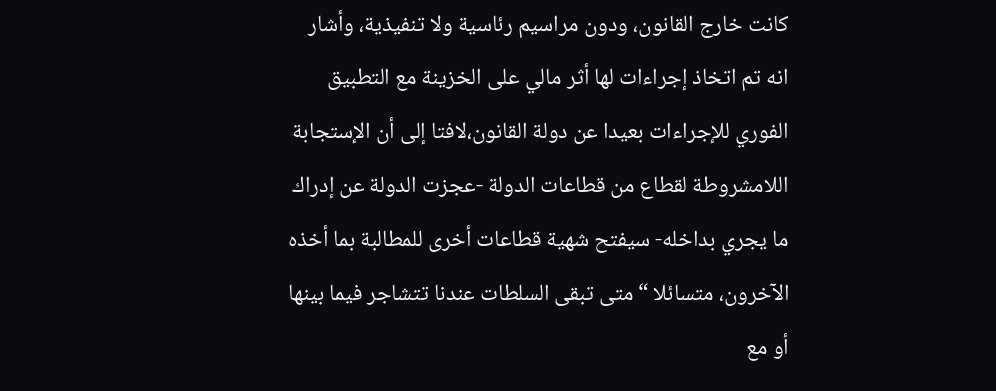كانت خارج القانون، ودون مراسيم رئاسية ولا تنفيذية، وأشار انه تم اتخاذ إجراءات لها أثر مالي على الخزينة مع التطبيق الفوري للإجراءات بعيدا عن دولة القانون،لافتا إلى أن الإستجابة اللامشروطة لقطاع من قطاعات الدولة -عجزت الدولة عن إدراك ما يجري بداخله- سيفتح شهية قطاعات أخرى للمطالبة بما أخذه الآخرون، متسائلا “متى تبقى السلطات عندنا تتشاجر فيما بينها أو مع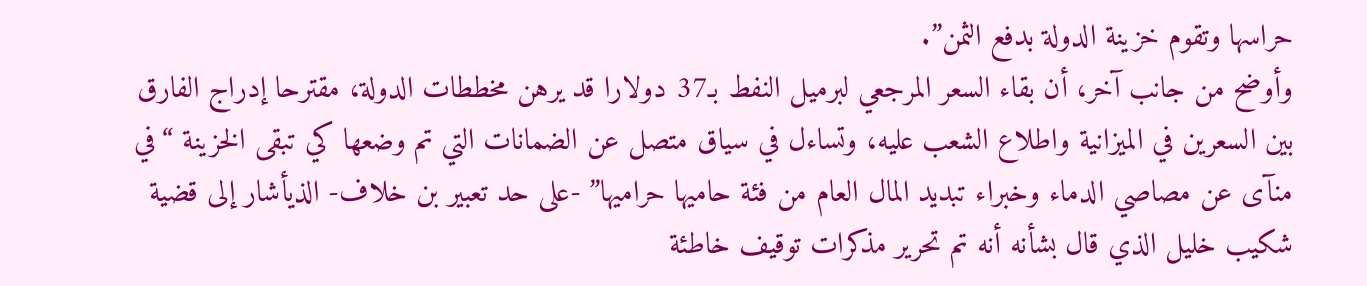حراسها وتقوم خزينة الدولة بدفع الثمن”.
وأوضح من جانب آخر، أن بقاء السعر المرجعي لبرميل النفط بـ37 دولارا قد يرهن مخططات الدولة، مقترحا إدراج الفارق بين السعرين في الميزانية واطلاع الشعب عليه، وتساءل في سياق متصل عن الضمانات التي تم وضعها كي تبقى الخزينة “في منآى عن مصاصي الدماء وخبراء تبديد المال العام من فئة حاميها حراميها” -على حد تعبير بن خلاف- الذيأشار إلى قضية شكيب خليل الذي قال بشأنه أنه تم تحرير مذكرات توقيف خاطئة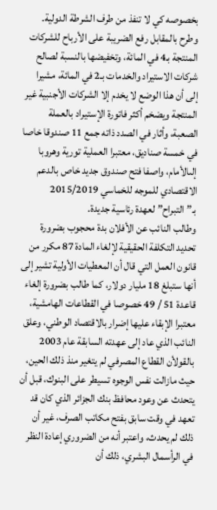بخصوصه كي لا تنفذ من طرف الشرطة الدولية.
وطرح بالمقابل رفع الضريبة على الأرباح للشركات المنتجة بـ4 في المائة، وتخفيضها بالنسبة لصالح شركات الاستيراد والخدمات بـ2 في المائة، مشيرا إلى أن هذا الوضع لا يخدم إلا الشركات الأجنبية غير المنتجة ويضخم أكثر فاتورة الإستيراد بالعملة الصعبة، وأثار في الصدد ذاته جمع 11 صندوقا خاصا في خمسة صناديق، معتبرا العملية تورية وهروبا إلىالأمام، واصفا فتح صندوق جديد خاص بالدعم الاقتصادي للموجه للخماسي 2015/2019 بـ”التبراح” لعهدة رئاسية جديدة.
وطالب النائب عن الأفلان بدة محجوب بضرورة تحديد التكلفة الحقيقية لإلغاء المادة 87 مكرر من قانون العمل التي قال أن المعطيات الأولية تشير إلى أنها ستبلغ 18 مليار دولار، كما طالب بضرورة إلغاء قاعدة 51 / 49 خصوصا في القطاعات الهامشية، معتبرا الإبقاء عليها إضرار بالاقتصاد الوطني، وعلق النائب الذي عاد إلى عهدته السابقة عام 2003 بالقولأن القطاع المصرفي لم يتغير منذ ذلك الحين، حيث مازالت نفس الوجوه تسيطر على البنوك، قبل أن يتحدث عن وعود محافظ بنك الجزائر الذي كان قد تعهد في وقت سابق بفتح مكاتب الصرف، غير أن ذلك لم يحدث، واعتبر أنه من الضروري إعادة النظر في الرأسمال البشري، ذلك أن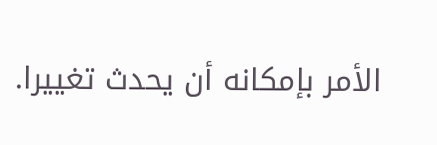الأمر بإمكانه أن يحدث تغييرا.